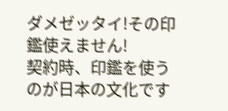ダメゼッタイ!その印鑑使えません!
契約時、印鑑を使うのが日本の文化です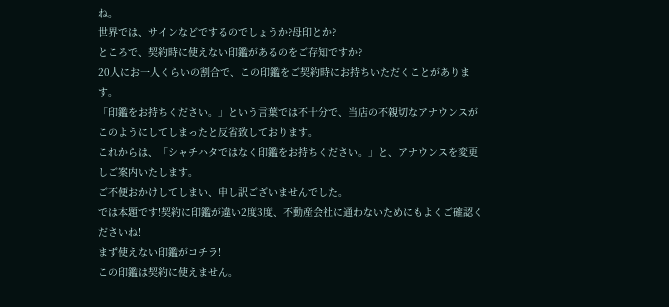ね。
世界では、サインなどでするのでしょうか?母印とか?
ところで、契約時に使えない印鑑があるのをご存知ですか?
20人にお一人くらいの割合で、この印鑑をご契約時にお持ちいただくことがあります。
「印鑑をお持ちください。」という言葉では不十分で、当店の不親切なアナウンスがこのようにしてしまったと反省致しております。
これからは、「シャチハタではなく印鑑をお持ちください。」と、アナウンスを変更しご案内いたします。
ご不便おかけしてしまい、申し訳ございませんでした。
では本題です!契約に印鑑が違い2度3度、不動産会社に通わないためにもよくご確認くださいね!
まず使えない印鑑がコチラ!
この印鑑は契約に使えません。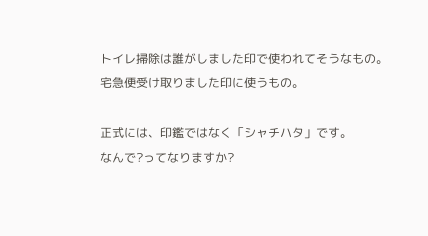トイレ掃除は誰がしました印で使われてそうなもの。
宅急便受け取りました印に使うもの。

正式には、印鑑ではなく「シャチハタ」です。
なんで?ってなりますか?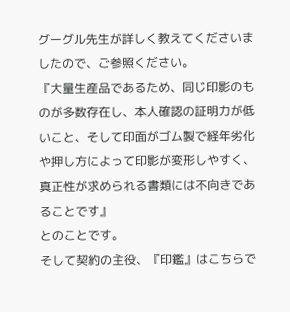グーグル先生が詳しく教えてくださいましたので、ご参照ください。
『大量生産品であるため、同じ印影のものが多数存在し、本人確認の証明力が低いこと、そして印面がゴム製で経年劣化や押し方によって印影が変形しやすく、真正性が求められる書類には不向きであることです』
とのことです。
そして契約の主役、『印鑑』はこちらで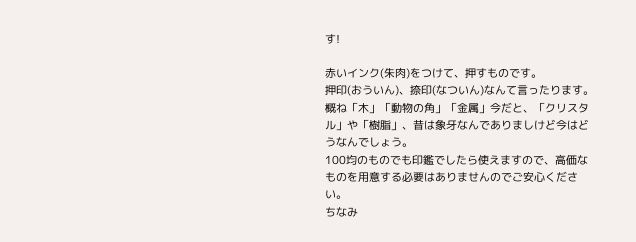す!

赤いインク(朱肉)をつけて、押すものです。
押印(おういん)、捺印(なついん)なんて言ったります。
概ね「木」「動物の角」「金属」今だと、「クリスタル」や「樹脂」、昔は象牙なんでありましけど今はどうなんでしょう。
100均のものでも印鑑でしたら使えますので、高価なものを用意する必要はありませんのでご安心ください。
ちなみ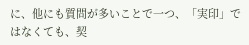に、他にも質問が多いことで一つ、「実印」ではなくても、契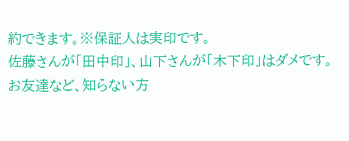約できます。※保証人は実印です。
佐藤さんが「田中印」、山下さんが「木下印」はダメです。
お友達など、知らない方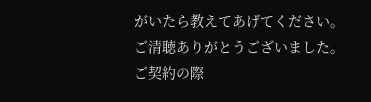がいたら教えてあげてください。
ご清聴ありがとうございました。
ご契約の際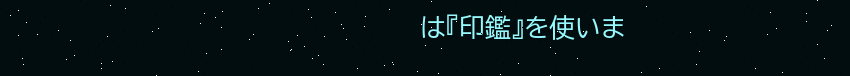は『印鑑』を使いま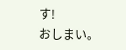す!
おしまい。